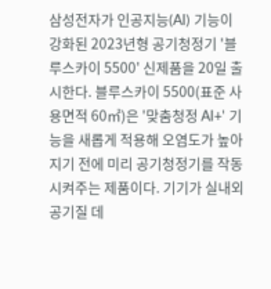삼성전자가 인공지능(AI) 기능이 강화된 2023년형 공기청정기 '블루스카이 5500' 신제품을 20일 출시한다. 블루스카이 5500(표준 사용면적 60㎡)은 '맞춤청정 AI+' 기능을 새롭게 적용해 오염도가 높아지기 전에 미리 공기청정기를 작동시켜주는 제품이다. 기기가 실내외 공기질 데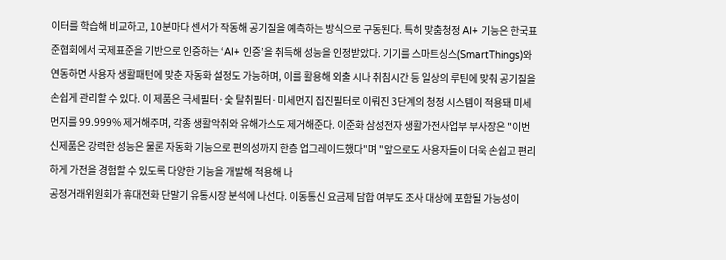이터를 학습해 비교하고, 10분마다 센서가 작동해 공기질을 예측하는 방식으로 구동된다. 특히 맞춤청정 AI+ 기능은 한국표준협회에서 국제표준을 기반으로 인증하는 ‘AI+ 인증’을 취득해 성능을 인정받았다. 기기를 스마트싱스(SmartThings)와 연동하면 사용자 생활패턴에 맞춘 자동화 설정도 가능하며, 이를 활용해 외출 시나 취침시간 등 일상의 루틴에 맞춰 공기질을 손쉽게 관리할 수 있다. 이 제품은 극세필터·숯 탈취필터·미세먼지 집진필터로 이뤄진 3단계의 청정 시스템이 적용돼 미세먼지를 99.999% 제거해주며, 각종 생활악취와 유해가스도 제거해준다. 이준화 삼성전자 생활가전사업부 부사장은 "이번 신제품은 강력한 성능은 물론 자동화 기능으로 편의성까지 한층 업그레이드했다"며 "앞으로도 사용자들이 더욱 손쉽고 편리하게 가전을 경험할 수 있도록 다양한 기능을 개발해 적용해 나
공정거래위원회가 휴대전화 단말기 유통시장 분석에 나선다. 이동통신 요금제 담합 여부도 조사 대상에 포함될 가능성이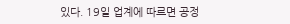있다. 19일 업계에 따르면 공정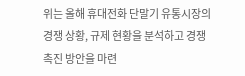위는 올해 휴대전화 단말기 유통시장의 경쟁 상황, 규제 현황을 분석하고 경쟁 촉진 방안을 마련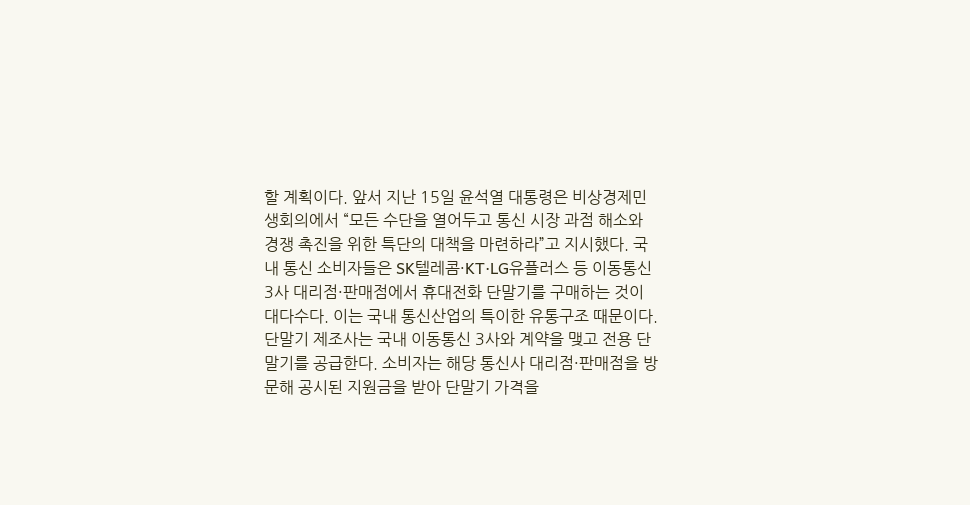할 계획이다. 앞서 지난 15일 윤석열 대통령은 비상경제민생회의에서 “모든 수단을 열어두고 통신 시장 과점 해소와 경쟁 촉진을 위한 특단의 대책을 마련하라”고 지시했다. 국내 통신 소비자들은 SK텔레콤·KT·LG유플러스 등 이동통신 3사 대리점·판매점에서 휴대전화 단말기를 구매하는 것이 대다수다. 이는 국내 통신산업의 특이한 유통구조 때문이다. 단말기 제조사는 국내 이동통신 3사와 계약을 맺고 전용 단말기를 공급한다. 소비자는 해당 통신사 대리점·판매점을 방문해 공시된 지원금을 받아 단말기 가격을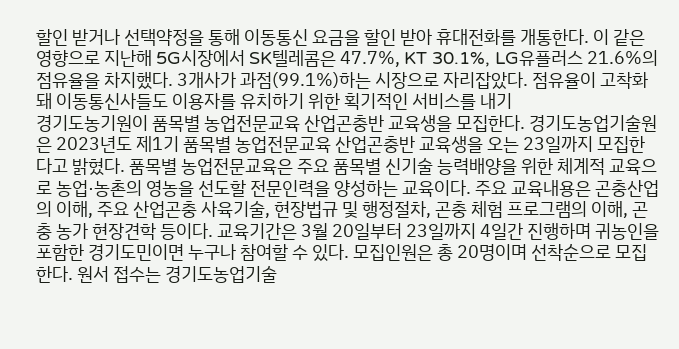할인 받거나 선택약정을 통해 이동통신 요금을 할인 받아 휴대전화를 개통한다. 이 같은 영향으로 지난해 5G시장에서 SK텔레콤은 47.7%, KT 30.1%, LG유플러스 21.6%의 점유율을 차지했다. 3개사가 과점(99.1%)하는 시장으로 자리잡았다. 점유율이 고착화돼 이동통신사들도 이용자를 유치하기 위한 획기적인 서비스를 내기
경기도농기원이 품목별 농업전문교육 산업곤충반 교육생을 모집한다. 경기도농업기술원은 2023년도 제1기 품목별 농업전문교육 산업곤충반 교육생을 오는 23일까지 모집한다고 밝혔다. 품목별 농업전문교육은 주요 품목별 신기술 능력배양을 위한 체계적 교육으로 농업·농촌의 영농을 선도할 전문인력을 양성하는 교육이다. 주요 교육내용은 곤충산업의 이해, 주요 산업곤충 사육기술, 현장법규 및 행정절차, 곤충 체험 프로그램의 이해, 곤충 농가 현장견학 등이다. 교육기간은 3월 20일부터 23일까지 4일간 진행하며 귀농인을 포함한 경기도민이면 누구나 참여할 수 있다. 모집인원은 총 20명이며 선착순으로 모집한다. 원서 접수는 경기도농업기술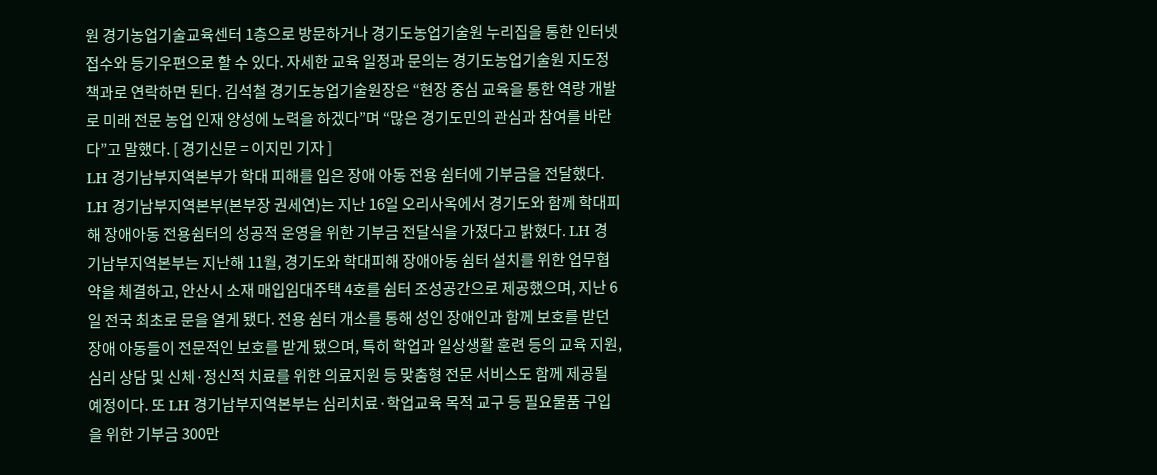원 경기농업기술교육센터 1층으로 방문하거나 경기도농업기술원 누리집을 통한 인터넷 접수와 등기우편으로 할 수 있다. 자세한 교육 일정과 문의는 경기도농업기술원 지도정책과로 연락하면 된다. 김석철 경기도농업기술원장은 “현장 중심 교육을 통한 역량 개발로 미래 전문 농업 인재 양성에 노력을 하겠다”며 “많은 경기도민의 관심과 참여를 바란다”고 말했다. [ 경기신문 = 이지민 기자 ]
LH 경기남부지역본부가 학대 피해를 입은 장애 아동 전용 쉼터에 기부금을 전달했다. LH 경기남부지역본부(본부장 권세연)는 지난 16일 오리사옥에서 경기도와 함께 학대피해 장애아동 전용쉼터의 성공적 운영을 위한 기부금 전달식을 가졌다고 밝혔다. LH 경기남부지역본부는 지난해 11월, 경기도와 학대피해 장애아동 쉼터 설치를 위한 업무협약을 체결하고, 안산시 소재 매입임대주택 4호를 쉼터 조성공간으로 제공했으며, 지난 6일 전국 최초로 문을 열게 됐다. 전용 쉼터 개소를 통해 성인 장애인과 함께 보호를 받던 장애 아동들이 전문적인 보호를 받게 됐으며, 특히 학업과 일상생활 훈련 등의 교육 지원, 심리 상담 및 신체·정신적 치료를 위한 의료지원 등 맞춤형 전문 서비스도 함께 제공될 예정이다. 또 LH 경기남부지역본부는 심리치료·학업교육 목적 교구 등 필요물품 구입을 위한 기부금 300만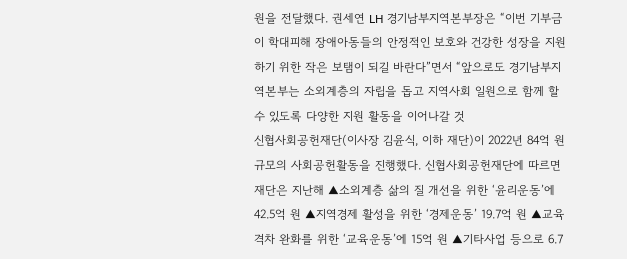원을 전달했다. 권세연 LH 경기남부지역본부장은 “이번 기부금이 학대피해 장애아동들의 안정적인 보호와 건강한 성장을 지원하기 위한 작은 보탬이 되길 바란다”면서 “앞으로도 경기남부지역본부는 소외계층의 자립을 돕고 지역사회 일원으로 함께 할 수 있도록 다양한 지원 활동을 이어나갈 것
신협사회공헌재단(이사장 김윤식, 이하 재단)이 2022년 84억 원 규모의 사회공헌활동을 진행했다. 신협사회공헌재단에 따르면 재단은 지난해 ▲소외계층 삶의 질 개선을 위한 ‘윤리운동’에 42.5억 원 ▲지역경제 활성을 위한 ‘경제운동’ 19.7억 원 ▲교육격차 완화를 위한 ‘교육운동’에 15억 원 ▲기타사업 등으로 6.7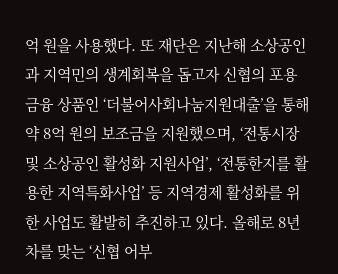억 원을 사용했다. 또 재단은 지난해 소상공인과 지역민의 생계회복을 돕고자 신협의 포용금융 상품인 ‘더불어사회나눔지원대출’을 통해 약 8억 원의 보조금을 지원했으며, ‘전통시장 및 소상공인 활성화 지원사업’, ‘전통한지를 활용한 지역특화사업’ 등 지역경제 활성화를 위한 사업도 활발히 추진하고 있다. 올해로 8년 차를 맞는 ‘신협 어부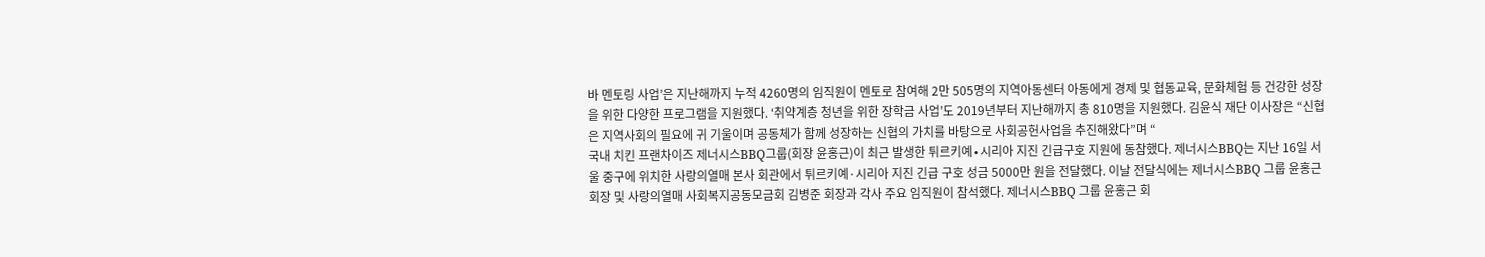바 멘토링 사업’은 지난해까지 누적 4260명의 임직원이 멘토로 참여해 2만 505명의 지역아동센터 아동에게 경제 및 협동교육, 문화체험 등 건강한 성장을 위한 다양한 프로그램을 지원했다. ‘취약계층 청년을 위한 장학금 사업’도 2019년부터 지난해까지 총 810명을 지원했다. 김윤식 재단 이사장은 “신협은 지역사회의 필요에 귀 기울이며 공동체가 함께 성장하는 신협의 가치를 바탕으로 사회공헌사업을 추진해왔다”며 “
국내 치킨 프랜차이즈 제너시스BBQ그룹(회장 윤홍근)이 최근 발생한 튀르키예∙시리아 지진 긴급구호 지원에 동참했다. 제너시스BBQ는 지난 16일 서울 중구에 위치한 사랑의열매 본사 회관에서 튀르키예·시리아 지진 긴급 구호 성금 5000만 원을 전달했다. 이날 전달식에는 제너시스BBQ 그룹 윤홍근 회장 및 사랑의열매 사회복지공동모금회 김병준 회장과 각사 주요 임직원이 참석했다. 제너시스BBQ 그룹 윤홍근 회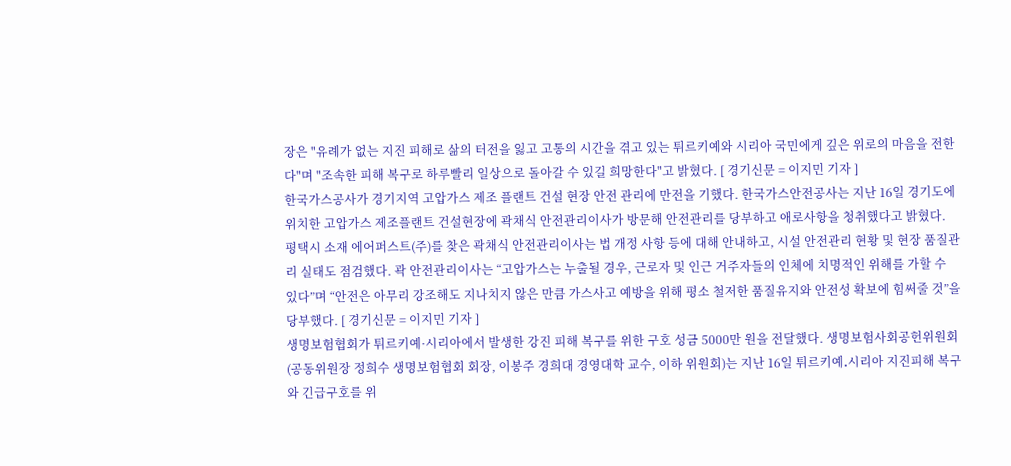장은 "유례가 없는 지진 피해로 삶의 터전을 잃고 고통의 시간을 겪고 있는 튀르키예와 시리아 국민에게 깊은 위로의 마음을 전한다"며 "조속한 피해 복구로 하루빨리 일상으로 돌아갈 수 있길 희망한다"고 밝혔다. [ 경기신문 = 이지민 기자 ]
한국가스공사가 경기지역 고압가스 제조 플랜트 건설 현장 안전 관리에 만전을 기했다. 한국가스안전공사는 지난 16일 경기도에 위치한 고압가스 제조플랜트 건설현장에 곽채식 안전관리이사가 방문해 안전관리를 당부하고 애로사항을 청취했다고 밝혔다. 평택시 소재 에어퍼스트(주)를 찾은 곽채식 안전관리이사는 법 개정 사항 등에 대해 안내하고, 시설 안전관리 현황 및 현장 품질관리 실태도 점검했다. 곽 안전관리이사는 “고압가스는 누출될 경우, 근로자 및 인근 거주자들의 인체에 치명적인 위해를 가할 수 있다”며 “안전은 아무리 강조해도 지나치지 않은 만큼 가스사고 예방을 위해 평소 철저한 품질유지와 안전성 확보에 힘써줄 것”을 당부했다. [ 경기신문 = 이지민 기자 ]
생명보험협회가 튀르키예·시리아에서 발생한 강진 피해 복구를 위한 구호 성금 5000만 원을 전달했다. 생명보험사회공헌위원회(공동위원장 정희수 생명보험협회 회장, 이봉주 경희대 경영대학 교수, 이하 위원회)는 지난 16일 튀르키예․시리아 지진피해 복구와 긴급구호를 위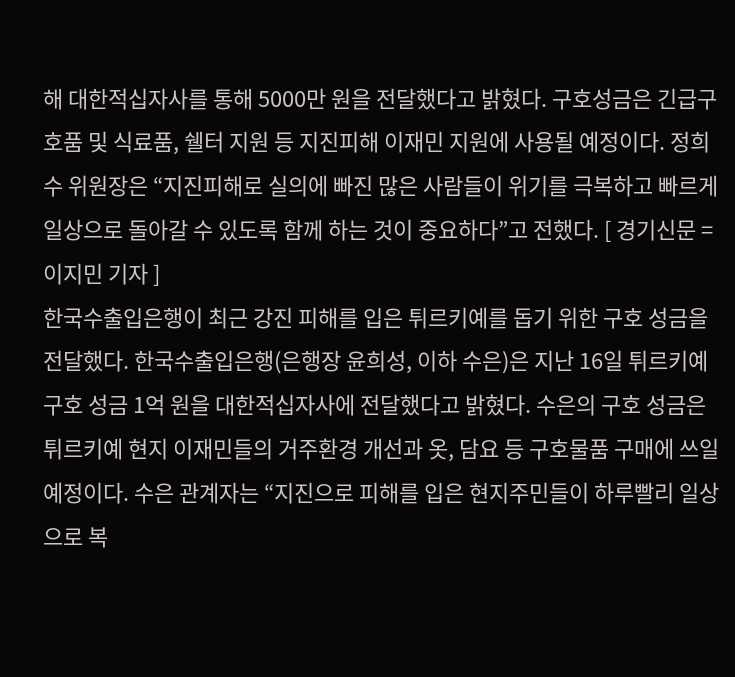해 대한적십자사를 통해 5000만 원을 전달했다고 밝혔다. 구호성금은 긴급구호품 및 식료품, 쉘터 지원 등 지진피해 이재민 지원에 사용될 예정이다. 정희수 위원장은 “지진피해로 실의에 빠진 많은 사람들이 위기를 극복하고 빠르게 일상으로 돌아갈 수 있도록 함께 하는 것이 중요하다”고 전했다. [ 경기신문 = 이지민 기자 ]
한국수출입은행이 최근 강진 피해를 입은 튀르키예를 돕기 위한 구호 성금을 전달했다. 한국수출입은행(은행장 윤희성, 이하 수은)은 지난 16일 튀르키예 구호 성금 1억 원을 대한적십자사에 전달했다고 밝혔다. 수은의 구호 성금은 튀르키예 현지 이재민들의 거주환경 개선과 옷, 담요 등 구호물품 구매에 쓰일 예정이다. 수은 관계자는 “지진으로 피해를 입은 현지주민들이 하루빨리 일상으로 복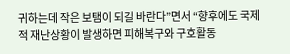귀하는데 작은 보탬이 되길 바란다”면서 “향후에도 국제적 재난상황이 발생하면 피해복구와 구호활동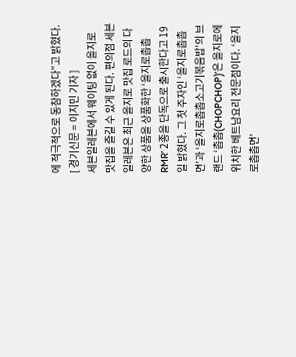에 적극적으로 동참하겠다”고 밝혔다. [ 경기신문 = 이지민 기자 ]
세븐일레븐에서 웨이팅 없이 을지로 맛집을 즐길 수 있게 된다. 편의점 세븐일레븐은 최근 을지로 맛집 로드의 다양한 상품을 상품화한 ‘을지로촙촙 RMR’ 2종을 단독으로 출시한다고 19일 밝혔다. 그 첫 주자인 ‘을지로촙촙면’과 ‘을지로촙촙소고기볶음밥’의 브랜드 ‘촙촙(CHOPCHOP)’은 을지로에 위치한 베트남요리 전문점이다. ‘을지로촙촙면’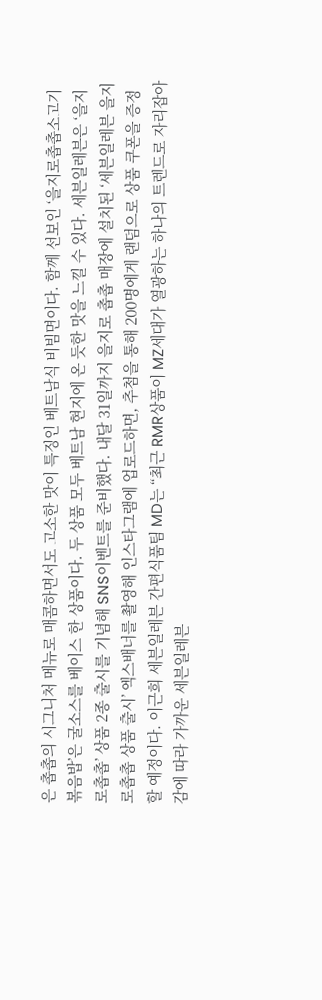은 촙촙의 시그니처 메뉴로 매콤하면서도 고소한 맛이 특징인 베트남식 비빔면이다. 함께 선보인 ‘을지로촙촙소고기볶음밥’은 굴소스를 베이스 한 상품이다. 두 상품 모두 베트남 현지에 온 듯한 맛을 느낄 수 있다. 세븐일레븐은 ‘을지로촙촙’ 상품 2종 출시를 기념해 SNS이벤트를 준비했다. 내달 31일까지 을지로 촙촙 매장에 설치된 ‘세븐일레븐 을지로촙촙 상품 출시’ 엑스배너를 촬영해 인스타그램에 업로드하면, 추첨을 통해 200명에게 랜덤으로 상품 쿠폰을 증정할 예정이다. 이근희 세븐일레븐 간편식품팀 MD는 “최근 RMR상품이 MZ세대가 열광하는 하나의 트렌드로 자리잡아감에 따라 가까운 세븐일레븐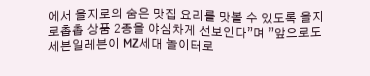에서 을지로의 숨은 맛집 요리를 맛볼 수 있도록 을지로촙촙 상품 2종을 야심차게 선보인다”며 ”앞으로도 세븐일레븐이 MZ세대 놀이터로